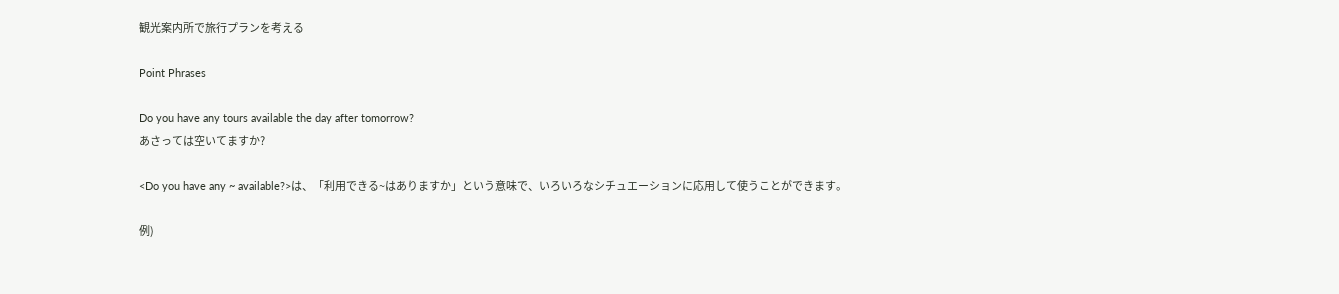観光案内所で旅行プランを考える

Point Phrases

Do you have any tours available the day after tomorrow?
あさっては空いてますか?

<Do you have any ~ available?>は、「利用できる~はありますか」という意味で、いろいろなシチュエーションに応用して使うことができます。

例)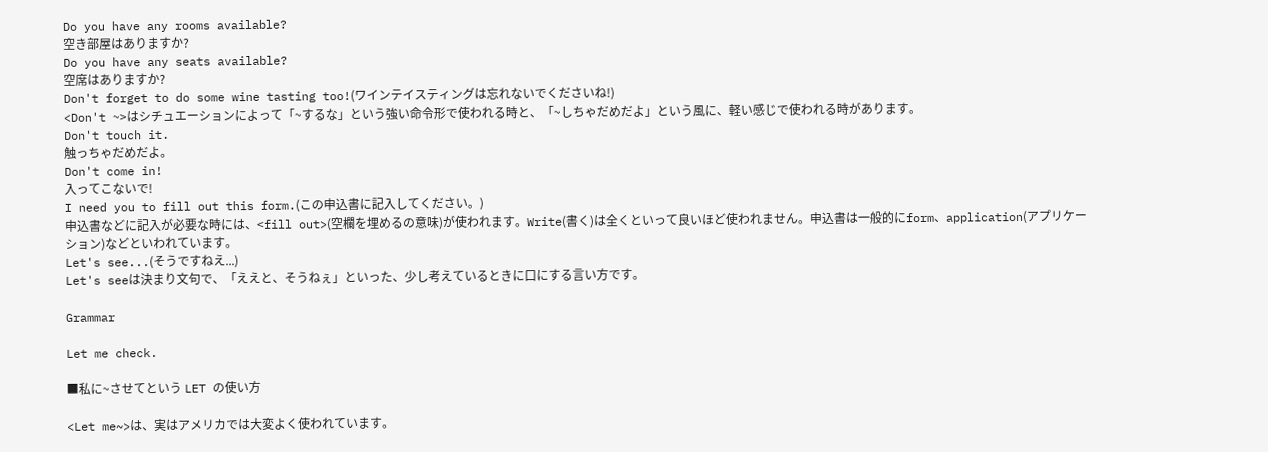Do you have any rooms available?
空き部屋はありますか?
Do you have any seats available?
空席はありますか?
Don't forget to do some wine tasting too!(ワインテイスティングは忘れないでくださいね!)
<Don't ~>はシチュエーションによって「~するな」という強い命令形で使われる時と、「~しちゃだめだよ」という風に、軽い感じで使われる時があります。
Don't touch it.
触っちゃだめだよ。
Don't come in!
入ってこないで!
I need you to fill out this form.(この申込書に記入してください。)
申込書などに記入が必要な時には、<fill out>(空欄を埋めるの意味)が使われます。Write(書く)は全くといって良いほど使われません。申込書は一般的にform、application(アプリケーション)などといわれています。
Let's see...(そうですねえ...)
Let's seeは決まり文句で、「ええと、そうねぇ」といった、少し考えているときに口にする言い方です。

Grammar

Let me check.

■私に~させてという LET の使い方

<Let me~>は、実はアメリカでは大変よく使われています。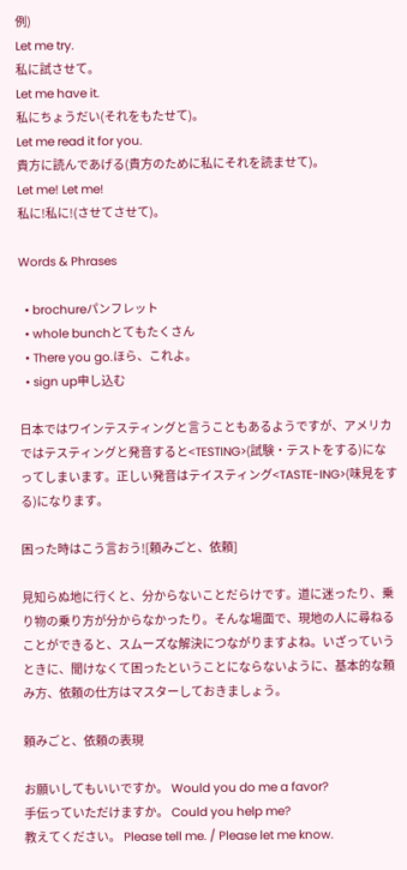例)
Let me try.
私に試させて。
Let me have it.
私にちょうだい(それをもたせて)。
Let me read it for you.
貴方に読んであげる(貴方のために私にそれを読ませて)。
Let me! Let me!
私に!私に!(させてさせて)。

Words & Phrases

  • brochureパンフレット
  • whole bunchとてもたくさん
  • There you go.ほら、これよ。
  • sign up申し込む

日本ではワインテスティングと言うこともあるようですが、アメリカではテスティングと発音すると<TESTING>(試験・テストをする)になってしまいます。正しい発音はテイスティング<TASTE-ING>(味見をする)になります。

困った時はこう言おう![頼みごと、依頼]

見知らぬ地に行くと、分からないことだらけです。道に迷ったり、乗り物の乗り方が分からなかったり。そんな場面で、現地の人に尋ねることができると、スムーズな解決につながりますよね。いざっていうときに、聞けなくて困ったということにならないように、基本的な頼み方、依頼の仕方はマスターしておきましょう。

頼みごと、依頼の表現

お願いしてもいいですか。 Would you do me a favor?
手伝っていただけますか。 Could you help me?
教えてください。 Please tell me. / Please let me know.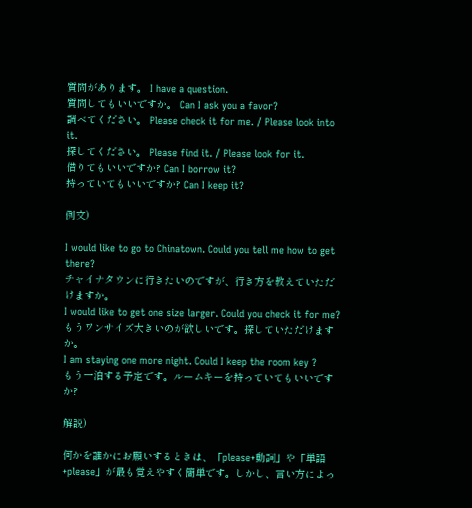質問があります。 I have a question.
質問してもいいですか。 Can I ask you a favor?
調べてください。 Please check it for me. / Please look into it.
探してください。 Please find it. / Please look for it.
借りてもいいですか? Can I borrow it?
持っていてもいいですか? Can I keep it?

例文)

I would like to go to Chinatown. Could you tell me how to get there?
チャイナタウンに行きたいのですが、行き方を教えていただけますか。
I would like to get one size larger. Could you check it for me?
もうワンサイズ大きいのが欲しいです。探していただけますか。
I am staying one more night. Could I keep the room key ?
もう一泊する予定です。ルームキーを持っていてもいいですか?

解説)

何かを誰かにお願いするときは、「please+動詞」や「単語+please」が最も覚えやすく簡単です。しかし、言い方によっ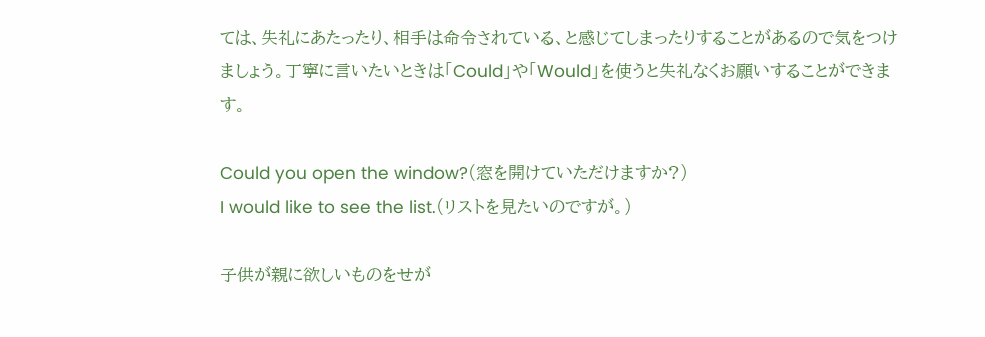ては、失礼にあたったり、相手は命令されている、と感じてしまったりすることがあるので気をつけましょう。丁寧に言いたいときは「Could」や「Would」を使うと失礼なくお願いすることができます。

Could you open the window?(窓を開けていただけますか?)
I would like to see the list.(リストを見たいのですが。)

子供が親に欲しいものをせが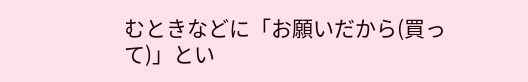むときなどに「お願いだから(買って)」とい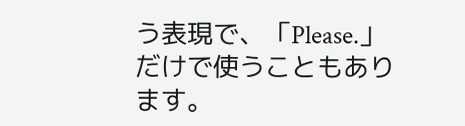う表現で、「Please.」だけで使うこともあります。